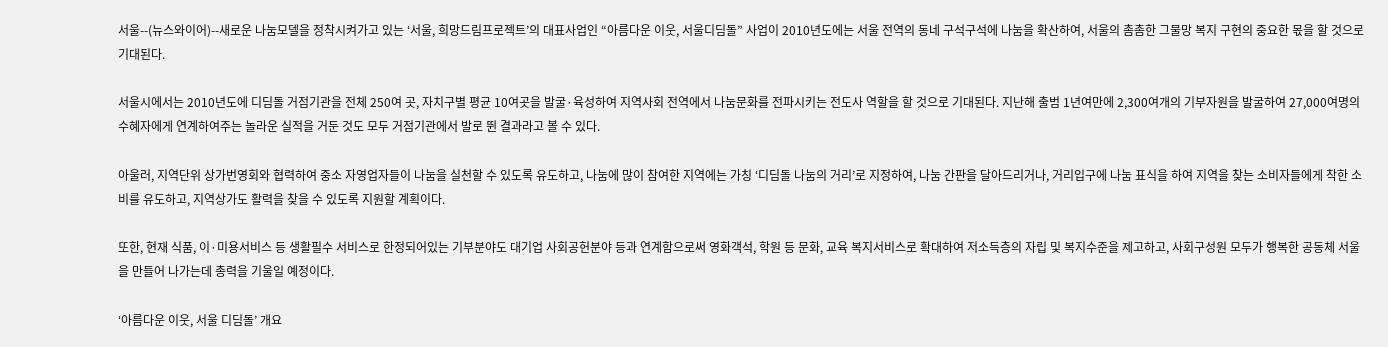서울--(뉴스와이어)--새로운 나눔모델을 정착시켜가고 있는 ‘서울, 희망드림프로젝트’의 대표사업인 “아름다운 이웃, 서울디딤돌” 사업이 2010년도에는 서울 전역의 동네 구석구석에 나눔을 확산하여, 서울의 촘촘한 그물망 복지 구현의 중요한 몫을 할 것으로 기대된다.

서울시에서는 2010년도에 디딤돌 거점기관을 전체 250여 곳, 자치구별 평균 10여곳을 발굴·육성하여 지역사회 전역에서 나눔문화를 전파시키는 전도사 역할을 할 것으로 기대된다. 지난해 출범 1년여만에 2,300여개의 기부자원을 발굴하여 27,000여명의 수혜자에게 연계하여주는 놀라운 실적을 거둔 것도 모두 거점기관에서 발로 뛴 결과라고 볼 수 있다.

아울러, 지역단위 상가번영회와 협력하여 중소 자영업자들이 나눔을 실천할 수 있도록 유도하고, 나눔에 많이 참여한 지역에는 가칭 ‘디딤돌 나눔의 거리’로 지정하여, 나눔 간판을 달아드리거나, 거리입구에 나눔 표식을 하여 지역을 찾는 소비자들에게 착한 소비를 유도하고, 지역상가도 활력을 찾을 수 있도록 지원할 계획이다.

또한, 현재 식품, 이·미용서비스 등 생활필수 서비스로 한정되어있는 기부분야도 대기업 사회공헌분야 등과 연계함으로써 영화객석, 학원 등 문화, 교육 복지서비스로 확대하여 저소득층의 자립 및 복지수준을 제고하고, 사회구성원 모두가 행복한 공동체 서울을 만들어 나가는데 총력을 기울일 예정이다.

‘아름다운 이웃, 서울 디딤돌’ 개요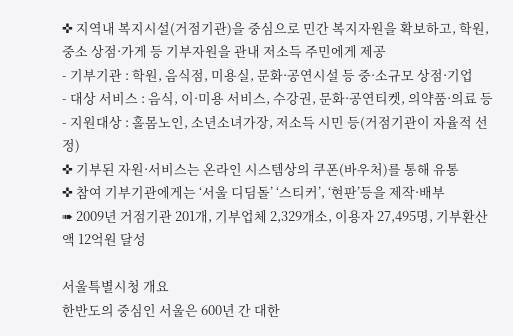✜ 지역내 복지시설(거점기관)을 중심으로 민간 복지자원을 확보하고, 학원, 중소 상점·가게 등 기부자원을 관내 저소득 주민에게 제공
- 기부기관 : 학원, 음식점, 미용실, 문화·공연시설 등 중·소규모 상점·기업
- 대상 서비스 : 음식, 이·미용 서비스, 수강권, 문화·공연티켓, 의약품·의료 등
- 지원대상 : 홀몸노인, 소년소녀가장, 저소득 시민 등(거점기관이 자율적 선정)
✜ 기부된 자원·서비스는 온라인 시스템상의 쿠폰(바우처)를 통해 유통
✜ 참여 기부기관에게는 ‘서울 디딤돌’ ‘스티커’, ‘현판’등을 제작·배부
➠ 2009년 거점기관 201개, 기부업체 2,329개소, 이용자 27,495명, 기부환산액 12억원 달성

서울특별시청 개요
한반도의 중심인 서울은 600년 간 대한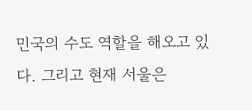민국의 수도 역할을 해오고 있다. 그리고 현재 서울은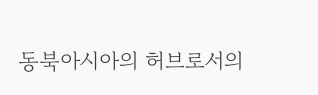동북아시아의 허브로서의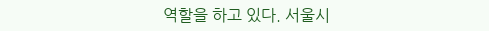역할을 하고 있다. 서울시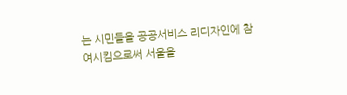는 시민들을 공공서비스 리디자인에 참여시킴으로써 서울을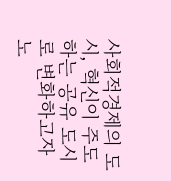사회적경제의 도시, 혁신이 주도하는 공유 도시로 변화하고자 노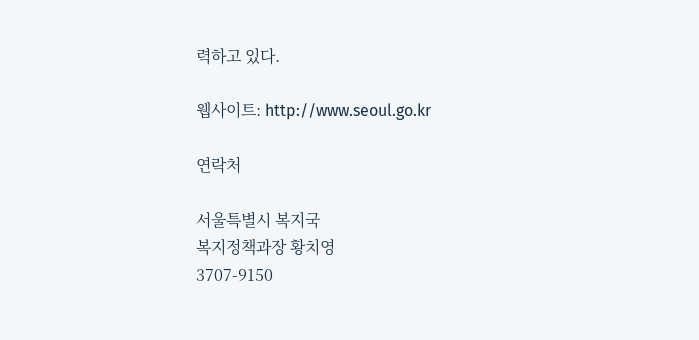력하고 있다.

웹사이트: http://www.seoul.go.kr

연락처

서울특별시 복지국
복지정책과장 황치영
3707-9150